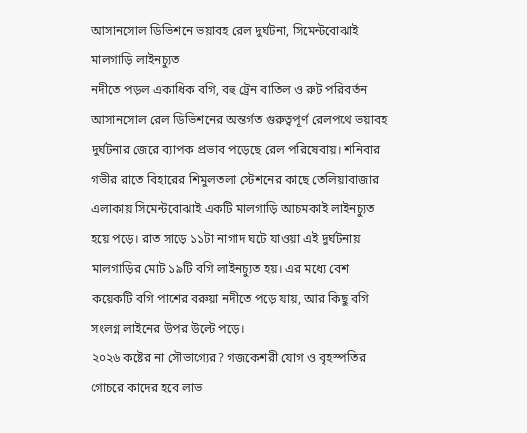আসানসোল ডিভিশনে ভয়াবহ রেল দুর্ঘটনা, সিমেন্টবোঝাই মালগাড়ি লাইনচ্যুত
নদীতে পড়ল একাধিক বগি, বহু ট্রেন বাতিল ও রুট পরিবর্তন
আসানসোল রেল ডিভিশনের অন্তর্গত গুরুত্বপূর্ণ রেলপথে ভয়াবহ দুর্ঘটনার জেরে ব্যাপক প্রভাব পড়েছে রেল পরিষেবায়। শনিবার গভীর রাতে বিহারের শিমুলতলা স্টেশনের কাছে তেলিয়াবাজার এলাকায় সিমেন্টবোঝাই একটি মালগাড়ি আচমকাই লাইনচ্যুত হয়ে পড়ে। রাত সাড়ে ১১টা নাগাদ ঘটে যাওয়া এই দুর্ঘটনায় মালগাড়ির মোট ১৯টি বগি লাইনচ্যুত হয়। এর মধ্যে বেশ কয়েকটি বগি পাশের বরুয়া নদীতে পড়ে যায়, আর কিছু বগি সংলগ্ন লাইনের উপর উল্টে পড়ে।
২০২৬ কষ্টের না সৌভাগ্যের? গজকেশরী যোগ ও বৃহস্পতির গোচরে কাদের হবে লাভ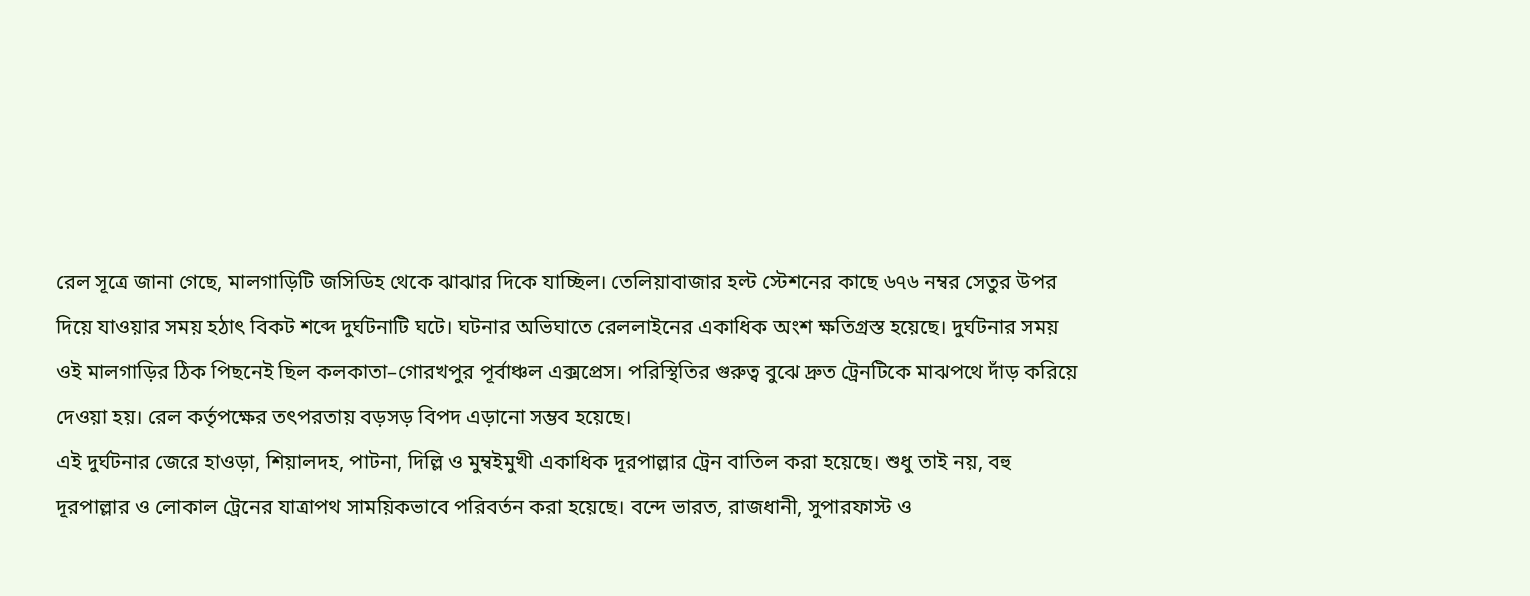রেল সূত্রে জানা গেছে, মালগাড়িটি জসিডিহ থেকে ঝাঝার দিকে যাচ্ছিল। তেলিয়াবাজার হল্ট স্টেশনের কাছে ৬৭৬ নম্বর সেতুর উপর দিয়ে যাওয়ার সময় হঠাৎ বিকট শব্দে দুর্ঘটনাটি ঘটে। ঘটনার অভিঘাতে রেললাইনের একাধিক অংশ ক্ষতিগ্রস্ত হয়েছে। দুর্ঘটনার সময় ওই মালগাড়ির ঠিক পিছনেই ছিল কলকাতা–গোরখপুর পূর্বাঞ্চল এক্সপ্রেস। পরিস্থিতির গুরুত্ব বুঝে দ্রুত ট্রেনটিকে মাঝপথে দাঁড় করিয়ে দেওয়া হয়। রেল কর্তৃপক্ষের তৎপরতায় বড়সড় বিপদ এড়ানো সম্ভব হয়েছে।
এই দুর্ঘটনার জেরে হাওড়া, শিয়ালদহ, পাটনা, দিল্লি ও মুম্বইমুখী একাধিক দূরপাল্লার ট্রেন বাতিল করা হয়েছে। শুধু তাই নয়, বহু দূরপাল্লার ও লোকাল ট্রেনের যাত্রাপথ সাময়িকভাবে পরিবর্তন করা হয়েছে। বন্দে ভারত, রাজধানী, সুপারফাস্ট ও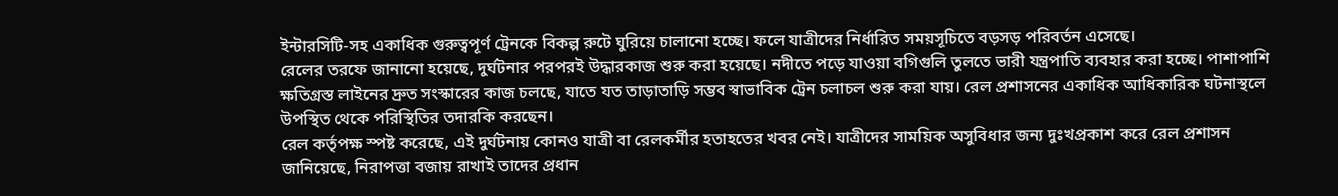ইন্টারসিটি-সহ একাধিক গুরুত্বপূর্ণ ট্রেনকে বিকল্প রুটে ঘুরিয়ে চালানো হচ্ছে। ফলে যাত্রীদের নির্ধারিত সময়সূচিতে বড়সড় পরিবর্তন এসেছে।
রেলের তরফে জানানো হয়েছে, দুর্ঘটনার পরপরই উদ্ধারকাজ শুরু করা হয়েছে। নদীতে পড়ে যাওয়া বগিগুলি তুলতে ভারী যন্ত্রপাতি ব্যবহার করা হচ্ছে। পাশাপাশি ক্ষতিগ্রস্ত লাইনের দ্রুত সংস্কারের কাজ চলছে, যাতে যত তাড়াতাড়ি সম্ভব স্বাভাবিক ট্রেন চলাচল শুরু করা যায়। রেল প্রশাসনের একাধিক আধিকারিক ঘটনাস্থলে উপস্থিত থেকে পরিস্থিতির তদারকি করছেন।
রেল কর্তৃপক্ষ স্পষ্ট করেছে, এই দুর্ঘটনায় কোনও যাত্রী বা রেলকর্মীর হতাহতের খবর নেই। যাত্রীদের সাময়িক অসুবিধার জন্য দুঃখপ্রকাশ করে রেল প্রশাসন জানিয়েছে, নিরাপত্তা বজায় রাখাই তাদের প্রধান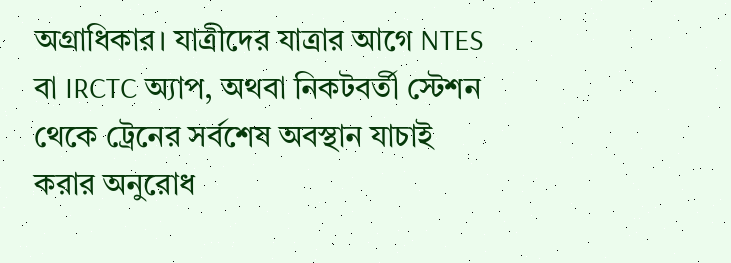অগ্রাধিকার। যাত্রীদের যাত্রার আগে NTES বা IRCTC অ্যাপ, অথবা নিকটবর্তী স্টেশন থেকে ট্রেনের সর্বশেষ অবস্থান যাচাই করার অনুরোধ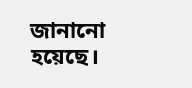জানানো হয়েছে।